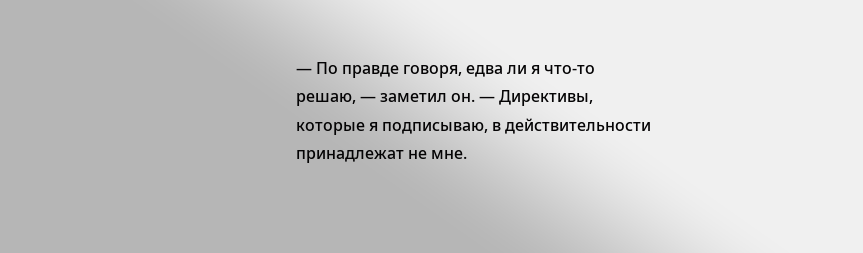— По правде говоря, едва ли я что-то решаю, — заметил он. — Директивы, которые я подписываю, в действительности принадлежат не мне.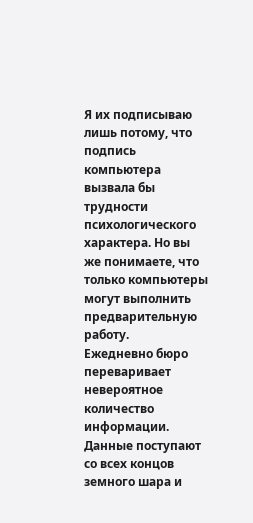Я их подписываю лишь потому, что подпись компьютера вызвала бы трудности психологического характера. Но вы же понимаете, что только компьютеры могут выполнить предварительную работу.
Ежедневно бюро переваривает невероятное количество информации. Данные поступают со всех концов земного шара и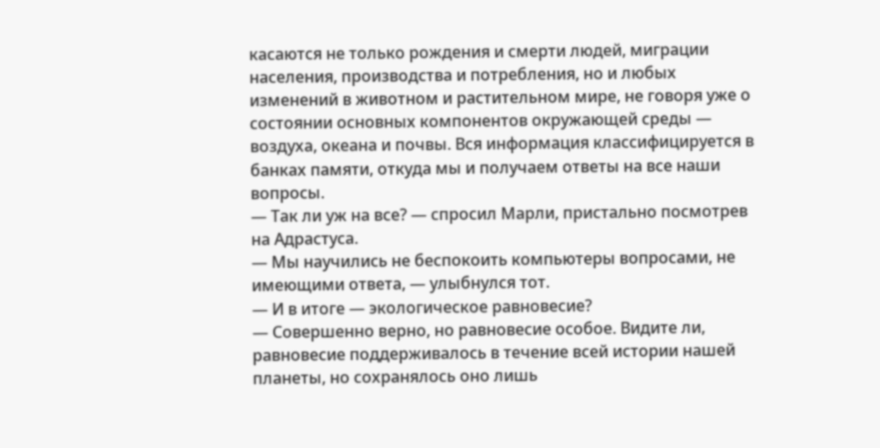касаются не только рождения и смерти людей, миграции населения, производства и потребления, но и любых изменений в животном и растительном мире, не говоря уже о состоянии основных компонентов окружающей среды — воздуха, океана и почвы. Вся информация классифицируется в банках памяти, откуда мы и получаем ответы на все наши вопросы.
— Так ли уж на все? — спросил Марли, пристально посмотрев на Адрастуса.
— Мы научились не беспокоить компьютеры вопросами, не имеющими ответа, — улыбнулся тот.
— И в итоге — экологическое равновесие?
— Совершенно верно, но равновесие особое. Видите ли, равновесие поддерживалось в течение всей истории нашей планеты, но сохранялось оно лишь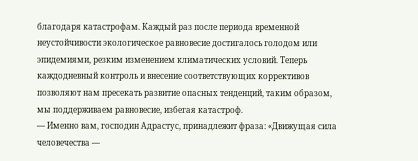благодаря катастрофам. Каждый раз после периода временной неустойчивости экологическое равновесие достигалось голодом или эпидемиями, резким изменением климатических условий. Теперь каждодневный контроль и внесение соответствующих коррективов позволяют нам пресекать развитие опасных тенденций, таким образом, мы поддерживаем равновесие, избегая катастроф.
— Именно вам, господин Адрастус, принадлежит фраза: «Движущая сила человечества —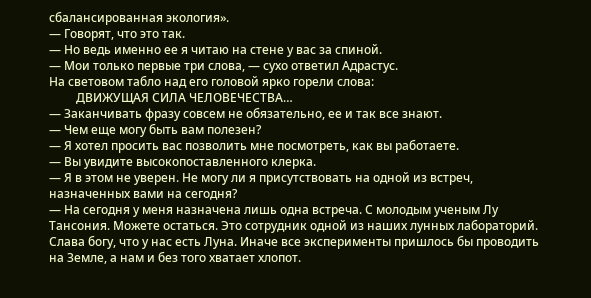сбалансированная экология».
— Говорят, что это так.
— Но ведь именно ее я читаю на стене у вас за спиной.
— Мои только первые три слова, — сухо ответил Адрастус.
На световом табло над его головой ярко горели слова:
         ДВИЖУЩАЯ СИЛА ЧЕЛОВЕЧЕСТВА…
— Заканчивать фразу совсем не обязательно, ее и так все знают.
— Чем еще могу быть вам полезен?
— Я хотел просить вас позволить мне посмотреть, как вы работаете.
— Вы увидите высокопоставленного клерка.
— Я в этом не уверен. Не могу ли я присутствовать на одной из встреч, назначенных вами на сегодня?
— На сегодня у меня назначена лишь одна встреча. С молодым ученым Лу Тансония. Можете остаться. Это сотрудник одной из наших лунных лабораторий. Слава богу, что у нас есть Луна. Иначе все эксперименты пришлось бы проводить на Земле, а нам и без того хватает хлопот.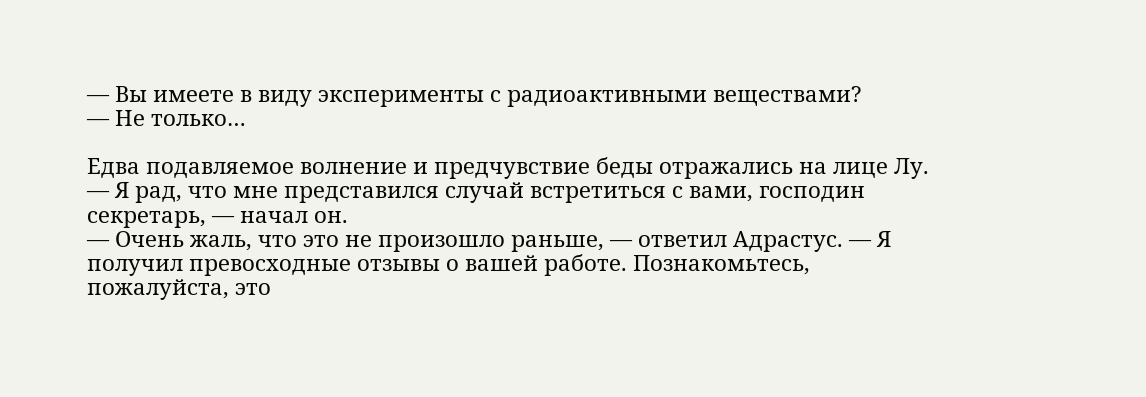— Вы имеете в виду эксперименты с радиоактивными веществами?
— Не только…

Едва подавляемое волнение и предчувствие беды отражались на лице Лу.
— Я рад, что мне представился случай встретиться с вами, господин секретарь, — начал он.
— Очень жаль, что это не произошло раньше, — ответил Адрастус. — Я получил превосходные отзывы о вашей работе. Познакомьтесь, пожалуйста, это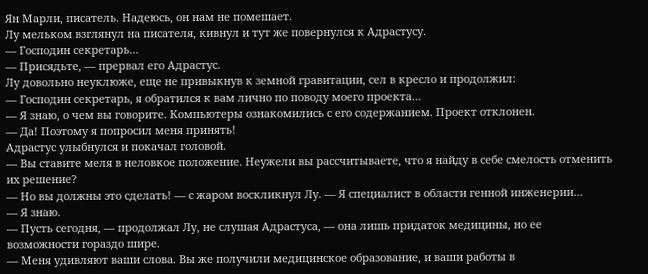Ян Марли, писатель. Надеюсь, он нам не помешает.
Лу мельком взглянул на писателя, кивнул и тут же повернулся к Адрастусу.
— Господин секретарь…
— Присядьте, — прервал его Адрастус.
Лу довольно неуклюже, еще не привыкнув к земной гравитации, сел в кресло и продолжил:
— Господин секретарь, я обратился к вам лично по поводу моего проекта…
— Я знаю, о чем вы говорите. Компьютеры ознакомились с его содержанием. Проект отклонен.
— Да! Поэтому я попросил меня принять!
Адрастус улыбнулся и покачал головой.
— Вы ставите меля в неловкое положение. Неужели вы рассчитываете, что я найду в себе смелость отменить их решение?
— Но вы должны это сделать! — с жаром воскликнул Лу. — Я специалист в области генной инженерии…
— Я знаю.
— Пусть сегодня, — продолжал Лу, не слушая Адрастуса, — она лишь придаток медицины, но ее возможности гораздо шире.
— Меня удивляют ваши слова. Вы же получили медицинское образование, и ваши работы в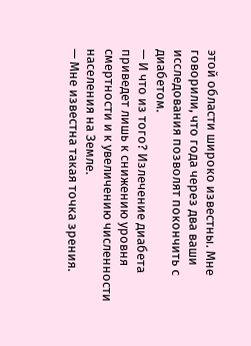этой области широко известны. Мне говорили, что года через два ваши исследования позволят покончить с диабетом.
— И что из того? Излечение диабета приведет лишь к снижению уровня смертности и к увеличению численности населения на Земле.
— Мне известна такая точка зрения.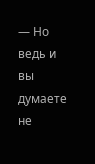— Но ведь и вы думаете не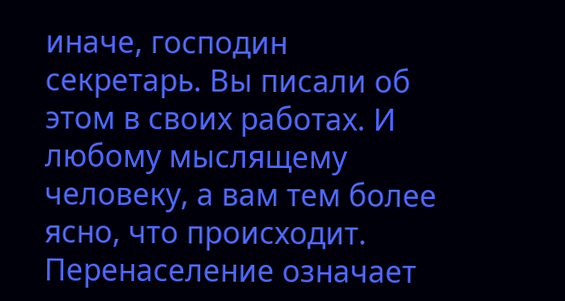иначе, господин секретарь. Вы писали об этом в своих работах. И любому мыслящему человеку, а вам тем более ясно, что происходит. Перенаселение означает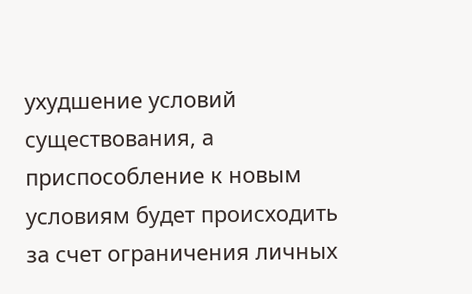ухудшение условий существования, а приспособление к новым условиям будет происходить за счет ограничения личных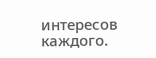интересов каждого.